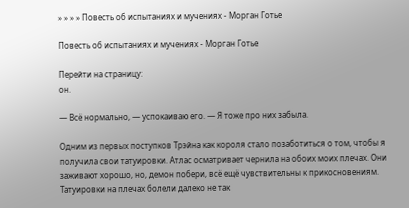» » » » Повесть об испытаниях и мучениях - Морган Готье

Повесть об испытаниях и мучениях - Морган Готье

Перейти на страницу:
он.

— Всё нормально, — успокаиваю его. — Я тоже про них забыла.

Одним из первых поступков Трэйна как короля стало позаботиться о том, чтобы я получила свои татуировки. Атлас осматривает чернила на обоих моих плечах. Они заживают хорошо, но, демон побери, всё ещё чувствительны к прикосновениям. Татуировки на плечах болели далеко не так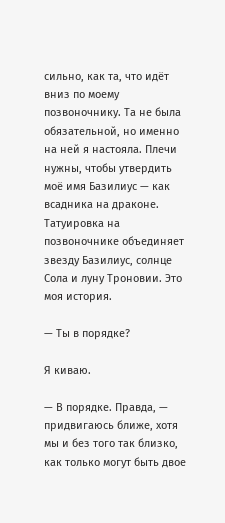сильно, как та, что идёт вниз по моему позвоночнику. Та не была обязательной, но именно на ней я настояла. Плечи нужны, чтобы утвердить моё имя Базилиус — как всадника на драконе. Татуировка на позвоночнике объединяет звезду Базилиус, солнце Сола и луну Троновии. Это моя история.

— Ты в порядке?

Я киваю.

— В порядке. Правда, — придвигаюсь ближе, хотя мы и без того так близко, как только могут быть двое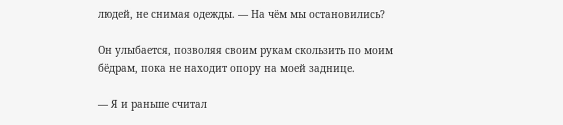людей, не снимая одежды. — На чём мы остановились?

Он улыбается, позволяя своим рукам скользить по моим бёдрам, пока не находит опору на моей заднице.

— Я и раньше считал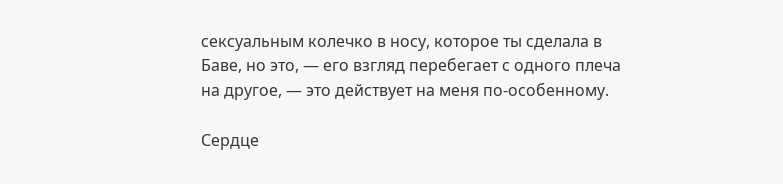сексуальным колечко в носу, которое ты сделала в Баве, но это, — его взгляд перебегает с одного плеча на другое, — это действует на меня по-особенному.

Сердце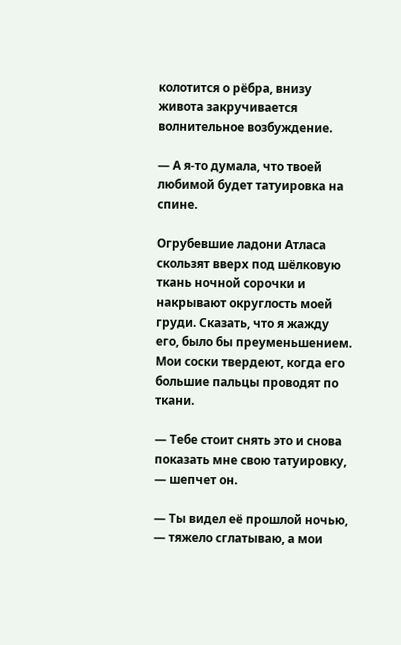колотится о рёбра, внизу живота закручивается волнительное возбуждение.

— А я-то думала, что твоей любимой будет татуировка на спине.

Огрубевшие ладони Атласа скользят вверх под шёлковую ткань ночной сорочки и накрывают округлость моей груди. Сказать, что я жажду его, было бы преуменьшением. Мои соски твердеют, когда его большие пальцы проводят по ткани.

— Тебе стоит снять это и снова показать мне свою татуировку, — шепчет он.

— Ты видел её прошлой ночью, — тяжело сглатываю, а мои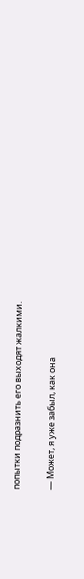попытки подразнить его выходят жалкими.

— Может, я уже забыл, как она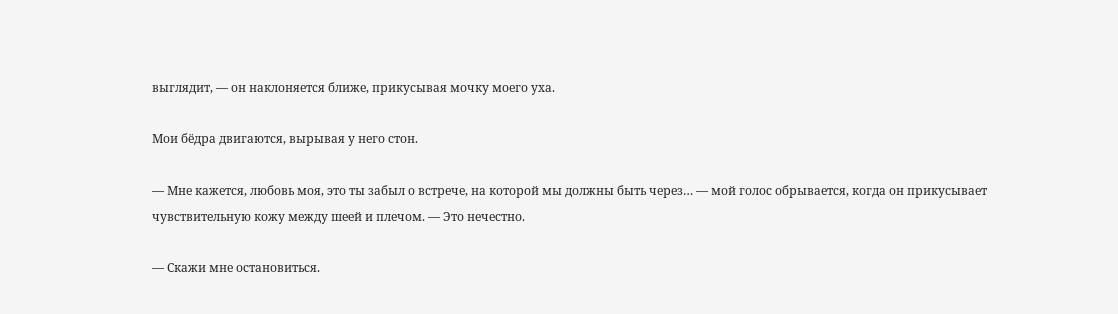выглядит, — он наклоняется ближе, прикусывая мочку моего уха.

Мои бёдра двигаются, вырывая у него стон.

— Мне кажется, любовь моя, это ты забыл о встрече, на которой мы должны быть через… — мой голос обрывается, когда он прикусывает чувствительную кожу между шеей и плечом. — Это нечестно.

— Скажи мне остановиться.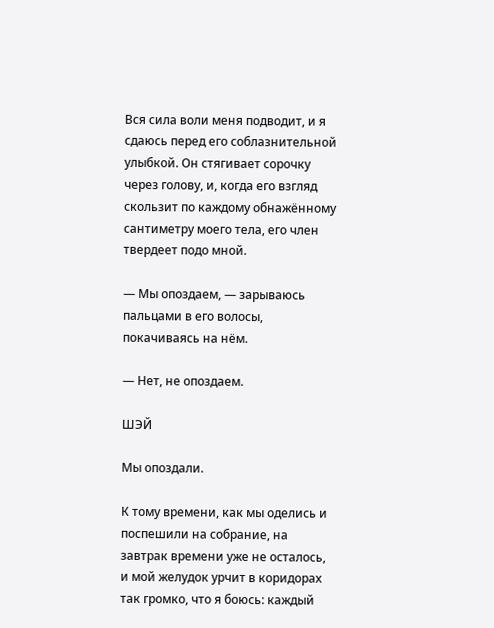Вся сила воли меня подводит, и я сдаюсь перед его соблазнительной улыбкой. Он стягивает сорочку через голову, и, когда его взгляд скользит по каждому обнажённому сантиметру моего тела, его член твердеет подо мной.

— Мы опоздаем, — зарываюсь пальцами в его волосы, покачиваясь на нём.

— Нет, не опоздаем.

ШЭЙ

Мы опоздали.

К тому времени, как мы оделись и поспешили на собрание, на завтрак времени уже не осталось, и мой желудок урчит в коридорах так громко, что я боюсь: каждый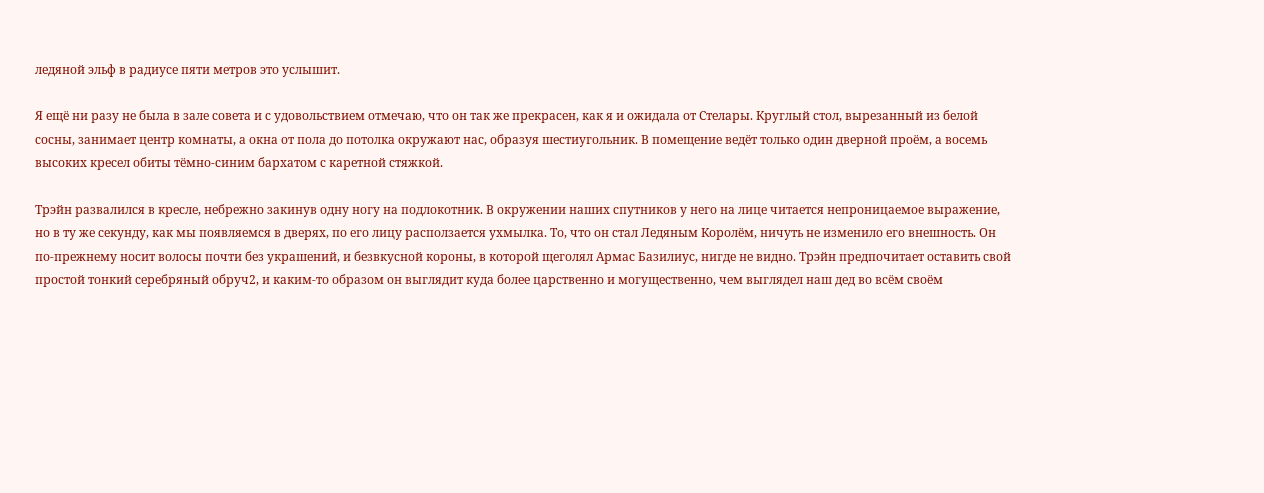ледяной эльф в радиусе пяти метров это услышит.

Я ещё ни разу не была в зале совета и с удовольствием отмечаю, что он так же прекрасен, как я и ожидала от Стелары. Круглый стол, вырезанный из белой сосны, занимает центр комнаты, а окна от пола до потолка окружают нас, образуя шестиугольник. В помещение ведёт только один дверной проём, а восемь высоких кресел обиты тёмно-синим бархатом с каретной стяжкой.

Трэйн развалился в кресле, небрежно закинув одну ногу на подлокотник. В окружении наших спутников у него на лице читается непроницаемое выражение, но в ту же секунду, как мы появляемся в дверях, по его лицу расползается ухмылка. То, что он стал Ледяным Королём, ничуть не изменило его внешность. Он по-прежнему носит волосы почти без украшений, и безвкусной короны, в которой щеголял Армас Базилиус, нигде не видно. Трэйн предпочитает оставить свой простой тонкий серебряный обруч2, и каким-то образом он выглядит куда более царственно и могущественно, чем выглядел наш дед во всём своём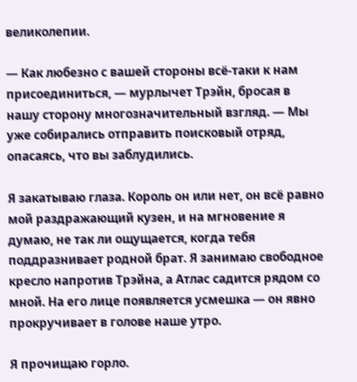великолепии.

— Как любезно с вашей стороны всё-таки к нам присоединиться, — мурлычет Трэйн, бросая в нашу сторону многозначительный взгляд. — Мы уже собирались отправить поисковый отряд, опасаясь, что вы заблудились.

Я закатываю глаза. Король он или нет, он всё равно мой раздражающий кузен, и на мгновение я думаю, не так ли ощущается, когда тебя поддразнивает родной брат. Я занимаю свободное кресло напротив Трэйна, а Атлас садится рядом со мной. На его лице появляется усмешка — он явно прокручивает в голове наше утро.

Я прочищаю горло.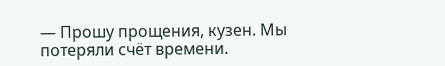— Прошу прощения, кузен. Мы потеряли счёт времени.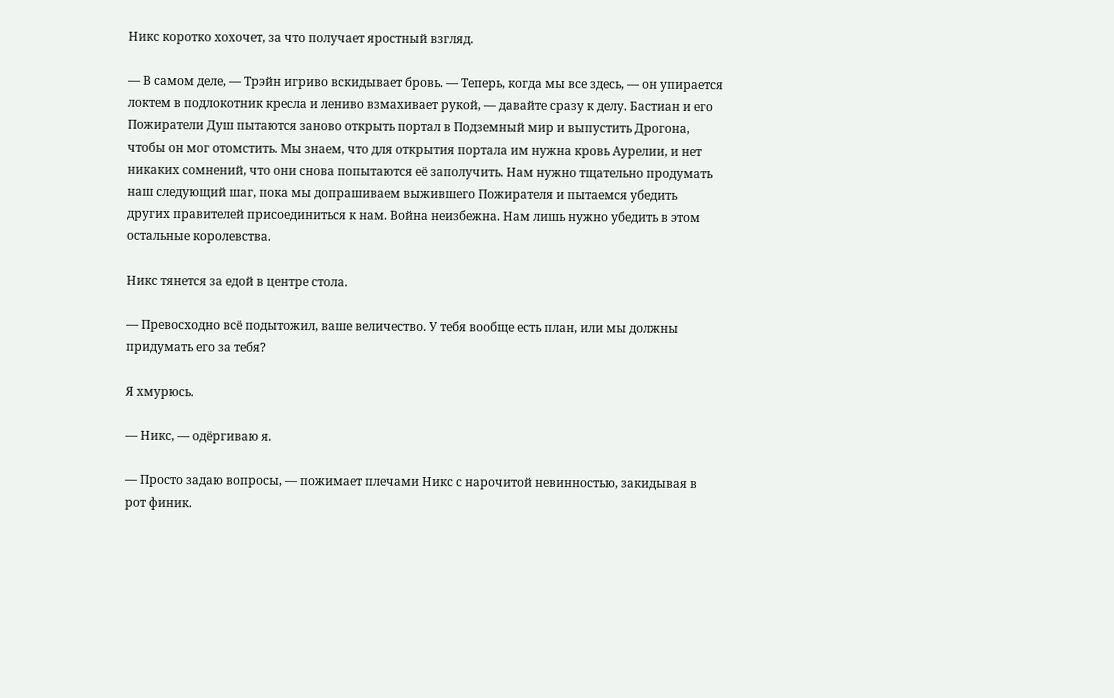Никс коротко хохочет, за что получает яростный взгляд.

— В самом деле, — Трэйн игриво вскидывает бровь. — Теперь, когда мы все здесь, — он упирается локтем в подлокотник кресла и лениво взмахивает рукой, — давайте сразу к делу. Бастиан и его Пожиратели Душ пытаются заново открыть портал в Подземный мир и выпустить Дрогона, чтобы он мог отомстить. Мы знаем, что для открытия портала им нужна кровь Аурелии, и нет никаких сомнений, что они снова попытаются её заполучить. Нам нужно тщательно продумать наш следующий шаг, пока мы допрашиваем выжившего Пожирателя и пытаемся убедить других правителей присоединиться к нам. Война неизбежна. Нам лишь нужно убедить в этом остальные королевства.

Никс тянется за едой в центре стола.

— Превосходно всё подытожил, ваше величество. У тебя вообще есть план, или мы должны придумать его за тебя?

Я хмурюсь.

— Никс, — одёргиваю я.

— Просто задаю вопросы, — пожимает плечами Никс с нарочитой невинностью, закидывая в рот финик.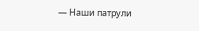— Наши патрули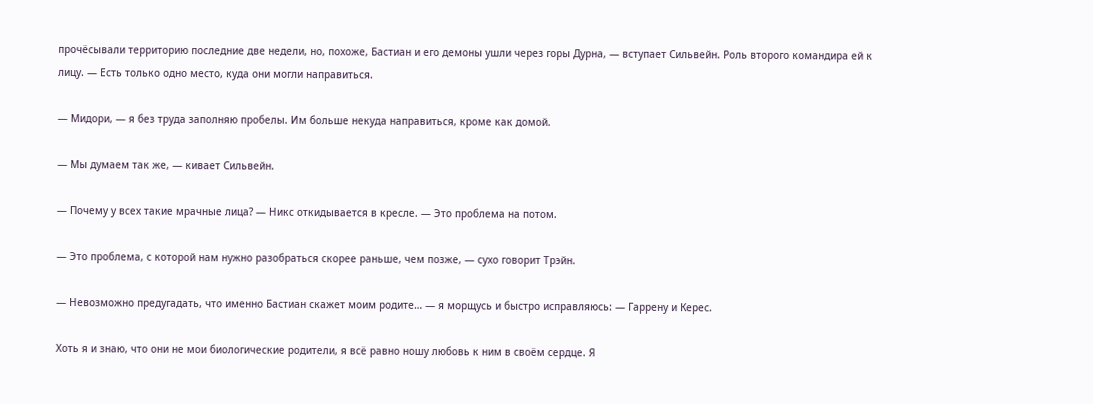прочёсывали территорию последние две недели, но, похоже, Бастиан и его демоны ушли через горы Дурна, — вступает Сильвейн. Роль второго командира ей к лицу. — Есть только одно место, куда они могли направиться.

— Мидори, — я без труда заполняю пробелы. Им больше некуда направиться, кроме как домой.

— Мы думаем так же, — кивает Сильвейн.

— Почему у всех такие мрачные лица? — Никс откидывается в кресле. — Это проблема на потом.

— Это проблема, с которой нам нужно разобраться скорее раньше, чем позже, — сухо говорит Трэйн.

— Невозможно предугадать, что именно Бастиан скажет моим родите… — я морщусь и быстро исправляюсь: — Гаррену и Керес.

Хоть я и знаю, что они не мои биологические родители, я всё равно ношу любовь к ним в своём сердце. Я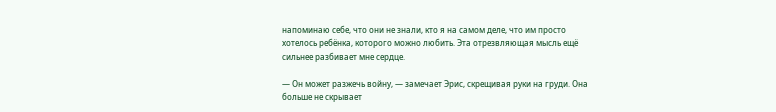напоминаю себе, что они не знали, кто я на самом деле, что им просто хотелось ребёнка, которого можно любить. Эта отрезвляющая мысль ещё сильнее разбивает мне сердце.

— Он может разжечь войну, — замечает Эрис, скрещивая руки на груди. Она больше не скрывает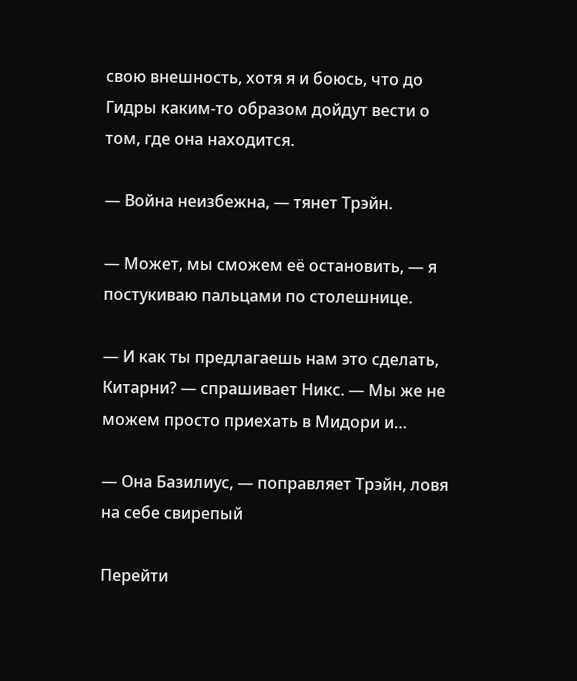свою внешность, хотя я и боюсь, что до Гидры каким-то образом дойдут вести о том, где она находится.

— Война неизбежна, — тянет Трэйн.

— Может, мы сможем её остановить, — я постукиваю пальцами по столешнице.

— И как ты предлагаешь нам это сделать, Китарни? — спрашивает Никс. — Мы же не можем просто приехать в Мидори и…

— Она Базилиус, — поправляет Трэйн, ловя на себе свирепый

Перейти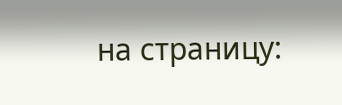на страницу: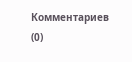Комментариев (0)